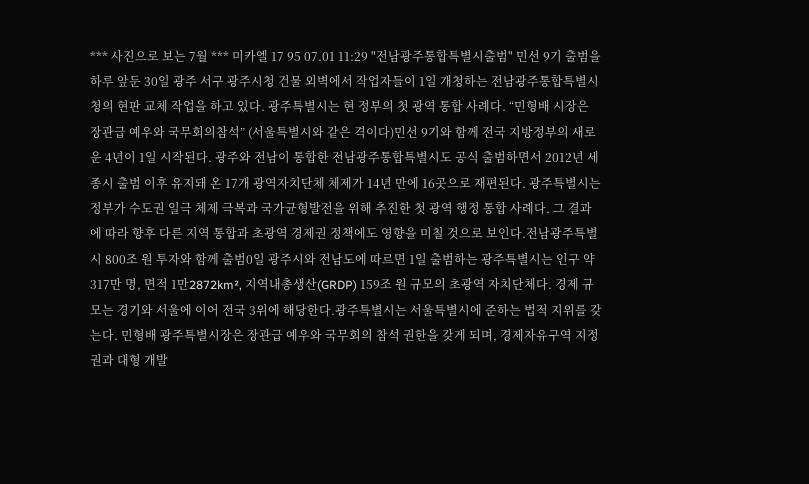*** 사진으로 보는 7월 *** 미카엘 17 95 07.01 11:29 "전남광주통합특별시출범" 민선 9기 출범을 하루 앞둔 30일 광주 서구 광주시청 건물 외벽에서 작업자들이 1일 개청하는 전남광주통합특별시청의 현판 교체 작업을 하고 있다. 광주특별시는 현 정부의 첫 광역 통합 사례다. “민형배 시장은 장관급 예우와 국무회의참석” (서울특별시와 같은 격이다)민선 9기와 함께 전국 지방정부의 새로운 4년이 1일 시작된다. 광주와 전남이 통합한 전남광주통합특별시도 공식 출범하면서 2012년 세종시 출범 이후 유지돼 온 17개 광역자치단체 체제가 14년 만에 16곳으로 재편된다. 광주특별시는 정부가 수도권 일극 체제 극복과 국가균형발전을 위해 추진한 첫 광역 행정 통합 사례다. 그 결과에 따라 향후 다른 지역 통합과 초광역 경제권 정책에도 영향을 미칠 것으로 보인다.전남광주특별시 800조 원 투자와 함께 출범0일 광주시와 전남도에 따르면 1일 출범하는 광주특별시는 인구 약 317만 명, 면적 1만2872km², 지역내총생산(GRDP) 159조 원 규모의 초광역 자치단체다. 경제 규모는 경기와 서울에 이어 전국 3위에 해당한다.광주특별시는 서울특별시에 준하는 법적 지위를 갖는다. 민형배 광주특별시장은 장관급 예우와 국무회의 참석 권한을 갖게 되며, 경제자유구역 지정권과 대형 개발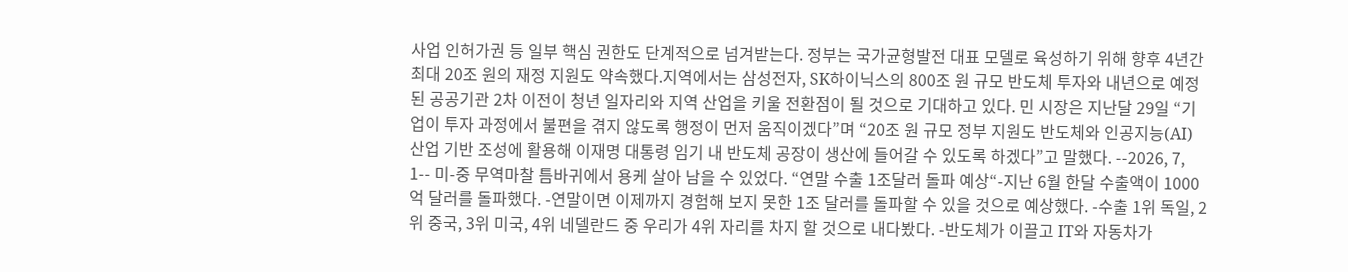사업 인허가권 등 일부 핵심 권한도 단계적으로 넘겨받는다. 정부는 국가균형발전 대표 모델로 육성하기 위해 향후 4년간 최대 20조 원의 재정 지원도 약속했다.지역에서는 삼성전자, SK하이닉스의 800조 원 규모 반도체 투자와 내년으로 예정된 공공기관 2차 이전이 청년 일자리와 지역 산업을 키울 전환점이 될 것으로 기대하고 있다. 민 시장은 지난달 29일 “기업이 투자 과정에서 불편을 겪지 않도록 행정이 먼저 움직이겠다”며 “20조 원 규모 정부 지원도 반도체와 인공지능(AI) 산업 기반 조성에 활용해 이재명 대통령 임기 내 반도체 공장이 생산에 들어갈 수 있도록 하겠다”고 말했다. --2026, 7, 1-- 미-중 무역마찰 틈바귀에서 용케 살아 남을 수 있었다. “연말 수출 1조달러 돌파 예상“-지난 6월 한달 수출액이 1000억 달러를 돌파했다. -연말이면 이제까지 경험해 보지 못한 1조 달러를 돌파할 수 있을 것으로 예상했다. -수출 1위 독일, 2위 중국, 3위 미국, 4위 네델란드 중 우리가 4위 자리를 차지 할 것으로 내다봤다. -반도체가 이끌고 IT와 자동차가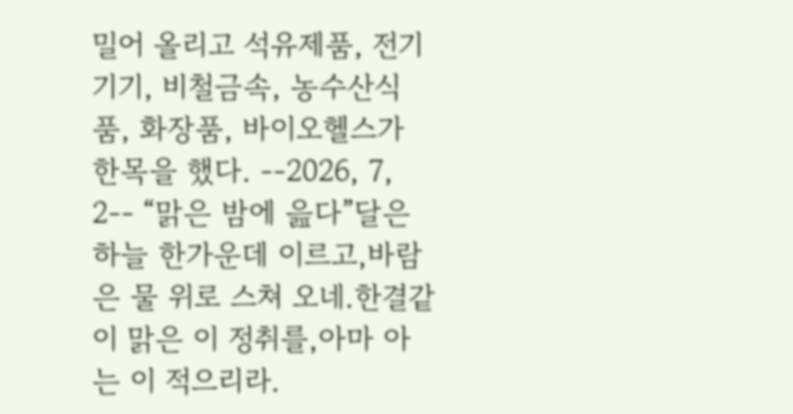밀어 올리고 석유제품, 전기기기, 비철금속, 농수산식품, 화장품, 바이오헬스가 한목을 했다. --2026, 7, 2-- “맑은 밤에 읊다”달은 하늘 한가운데 이르고,바람은 물 위로 스쳐 오네.한결같이 맑은 이 정취를,아마 아는 이 적으리라.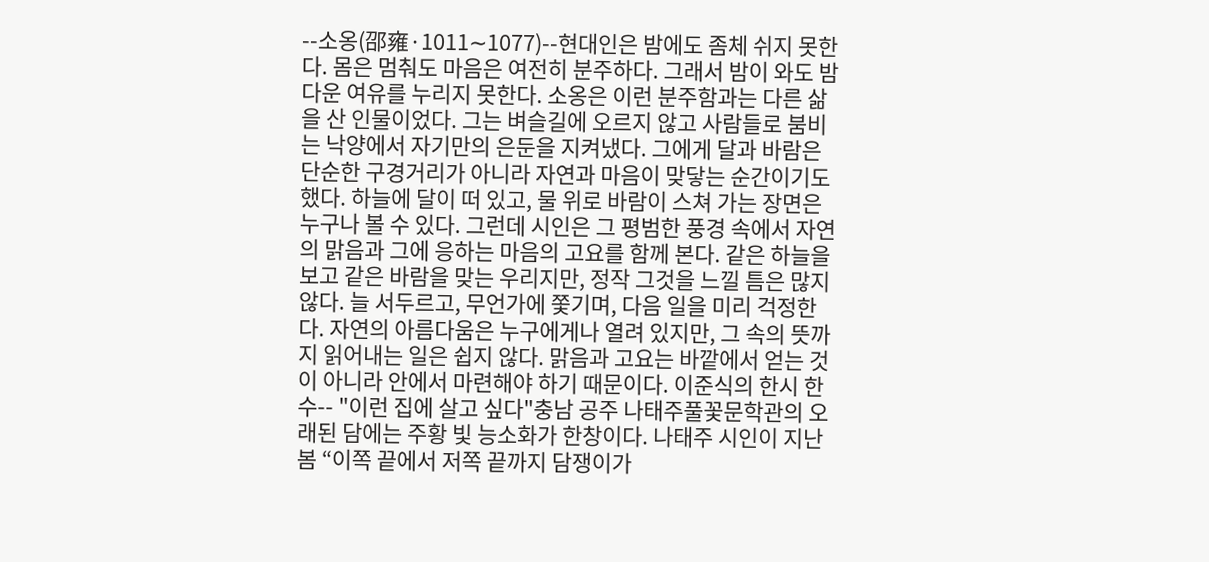--소옹(邵雍·1011∼1077)--현대인은 밤에도 좀체 쉬지 못한다. 몸은 멈춰도 마음은 여전히 분주하다. 그래서 밤이 와도 밤다운 여유를 누리지 못한다. 소옹은 이런 분주함과는 다른 삶을 산 인물이었다. 그는 벼슬길에 오르지 않고 사람들로 붐비는 낙양에서 자기만의 은둔을 지켜냈다. 그에게 달과 바람은 단순한 구경거리가 아니라 자연과 마음이 맞닿는 순간이기도 했다. 하늘에 달이 떠 있고, 물 위로 바람이 스쳐 가는 장면은 누구나 볼 수 있다. 그런데 시인은 그 평범한 풍경 속에서 자연의 맑음과 그에 응하는 마음의 고요를 함께 본다. 같은 하늘을 보고 같은 바람을 맞는 우리지만, 정작 그것을 느낄 틈은 많지 않다. 늘 서두르고, 무언가에 쫓기며, 다음 일을 미리 걱정한다. 자연의 아름다움은 누구에게나 열려 있지만, 그 속의 뜻까지 읽어내는 일은 쉽지 않다. 맑음과 고요는 바깥에서 얻는 것이 아니라 안에서 마련해야 하기 때문이다. 이준식의 한시 한수-- "이런 집에 살고 싶다"충남 공주 나태주풀꽃문학관의 오래된 담에는 주황 빛 능소화가 한창이다. 나태주 시인이 지난봄 “이쪽 끝에서 저쪽 끝까지 담쟁이가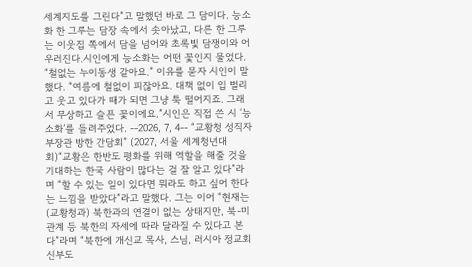세계지도를 그린다”고 말했던 바로 그 담이다. 능소화 한 그루는 담장 속에서 솟아났고, 다른 한 그루는 이웃집 쪽에서 담을 넘어와 초록빛 담쟁이와 어우러진다.시인에게 능소화는 어떤 꽃인지 물었다. “철없는 누이동생 같아요.” 이유를 묻자 시인이 말했다. “여름에 철없이 피잖아요. 대책 없이 입 벌리고 웃고 있다가 때가 되면 그냥 툭 떨어지죠. 그래서 무상하고 슬픈 꽃이에요.”시인은 직접 쓴 시 ‘능소화’를 들려주었다. --2026, 7, 4-- “교황청 성직자부장관 방한 간담회” (2027, 서울 세계청년대회)“교황은 한반도 평화를 위해 역할을 해줄 것을 기대하는 한국 사람이 많다는 걸 잘 알고 있다”라며 “할 수 있는 일이 있다면 뭐라도 하고 싶어 한다는 느낌을 받았다”라고 말했다. 그는 이어 “현재는 (교황청과) 북한과의 연결이 없는 상태지만, 북-미 관계 등 북한의 자세에 따라 달라질 수 있다고 본다”라며 “북한에 개신교 목사, 스님, 러시아 정교회 신부도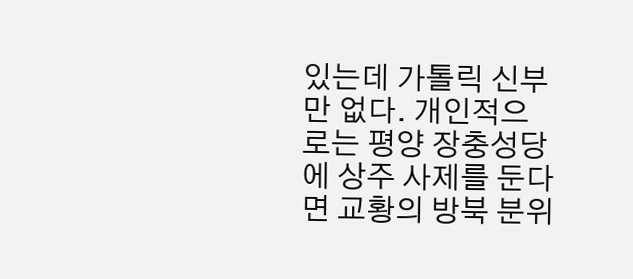있는데 가톨릭 신부만 없다. 개인적으로는 평양 장충성당에 상주 사제를 둔다면 교황의 방북 분위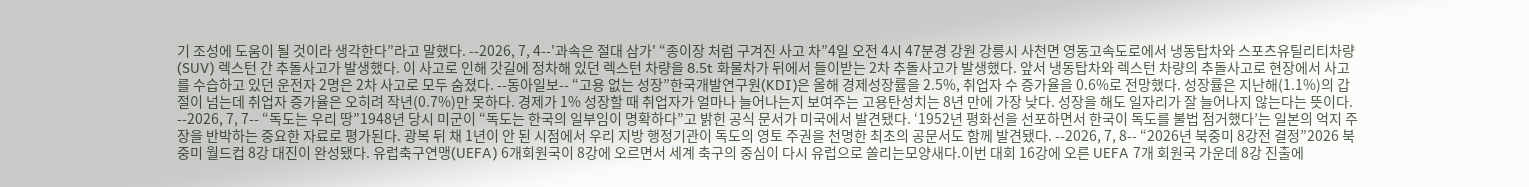기 조성에 도움이 될 것이라 생각한다”라고 말했다. --2026, 7, 4--'과속은 절대 삼가' “종이장 처럼 구겨진 사고 차”4일 오전 4시 47분경 강원 강릉시 사천면 영동고속도로에서 냉동탑차와 스포츠유틸리티차량(SUV) 렉스턴 간 추돌사고가 발생했다. 이 사고로 인해 갓길에 정차해 있던 렉스턴 차량을 8.5t 화물차가 뒤에서 들이받는 2차 추돌사고가 발생했다. 앞서 냉동탑차와 렉스턴 차량의 추돌사고로 현장에서 사고를 수습하고 있던 운전자 2명은 2차 사고로 모두 숨졌다. --동아일보-- “고용 없는 성장”한국개발연구원(KDI)은 올해 경제성장률을 2.5%, 취업자 수 증가율을 0.6%로 전망했다. 성장률은 지난해(1.1%)의 갑절이 넘는데 취업자 증가율은 오히려 작년(0.7%)만 못하다. 경제가 1% 성장할 때 취업자가 얼마나 늘어나는지 보여주는 고용탄성치는 8년 만에 가장 낮다. 성장을 해도 일자리가 잘 늘어나지 않는다는 뜻이다. --2026, 7, 7-- “독도는 우리 땅”1948년 당시 미군이 “독도는 한국의 일부임이 명확하다”고 밝힌 공식 문서가 미국에서 발견됐다. ‘1952년 평화선을 선포하면서 한국이 독도를 불법 점거했다’는 일본의 억지 주장을 반박하는 중요한 자료로 평가된다. 광복 뒤 채 1년이 안 된 시점에서 우리 지방 행정기관이 독도의 영토 주권을 천명한 최초의 공문서도 함께 발견됐다. --2026, 7, 8-- “2026년 북중미 8강전 결정”2026 북중미 월드컵 8강 대진이 완성됐다. 유럽축구연맹(UEFA) 6개회원국이 8강에 오르면서 세계 축구의 중심이 다시 유럽으로 쏠리는모양새다.이번 대회 16강에 오른 UEFA 7개 회원국 가운데 8강 진출에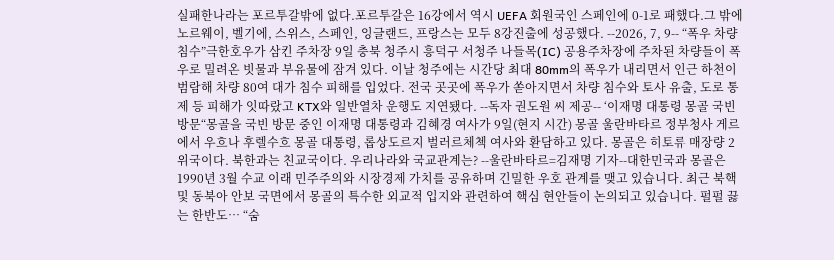실패한나라는 포르투갈밖에 없다.포르투갈은 16강에서 역시 UEFA 회원국인 스페인에 0-1로 패했다.그 밖에 노르웨이, 벨기에, 스위스, 스페인, 잉글랜드, 프랑스는 모두 8강진출에 성공했다. --2026, 7, 9-- “폭우 차량침수”극한호우가 삼킨 주차장 9일 충북 청주시 흥덕구 서청주 나들목(IC) 공용주차장에 주차된 차량들이 폭우로 밀려온 빗물과 부유물에 잠겨 있다. 이날 청주에는 시간당 최대 80mm의 폭우가 내리면서 인근 하천이 범람해 차량 80여 대가 침수 피해를 입었다. 전국 곳곳에 폭우가 쏟아지면서 차량 침수와 토사 유출, 도로 통제 등 피해가 잇따랐고 KTX와 일반열차 운행도 지연됐다. --독자 권도원 씨 제공-- ‘이재명 대통령 몽골 국빈방문“몽골을 국빈 방문 중인 이재명 대통령과 김혜경 여사가 9일(현지 시간) 몽골 울란바타르 정부청사 게르에서 우흐나 후렐수흐 몽골 대통령, 롭상도르지 벌러르체첵 여사와 환담하고 있다. 몽골은 히토류 매장량 2위국이다. 북한과는 친교국이다. 우리나라와 국교관계는? --울란바타르=김재명 기자--대한민국과 몽골은 1990년 3월 수교 이래 민주주의와 시장경제 가치를 공유하며 긴밀한 우호 관계를 맺고 있습니다. 최근 북핵 및 동북아 안보 국면에서 몽골의 특수한 외교적 입지와 관련하여 핵심 현안들이 논의되고 있습니다. 펄펄 끓는 한반도… “숨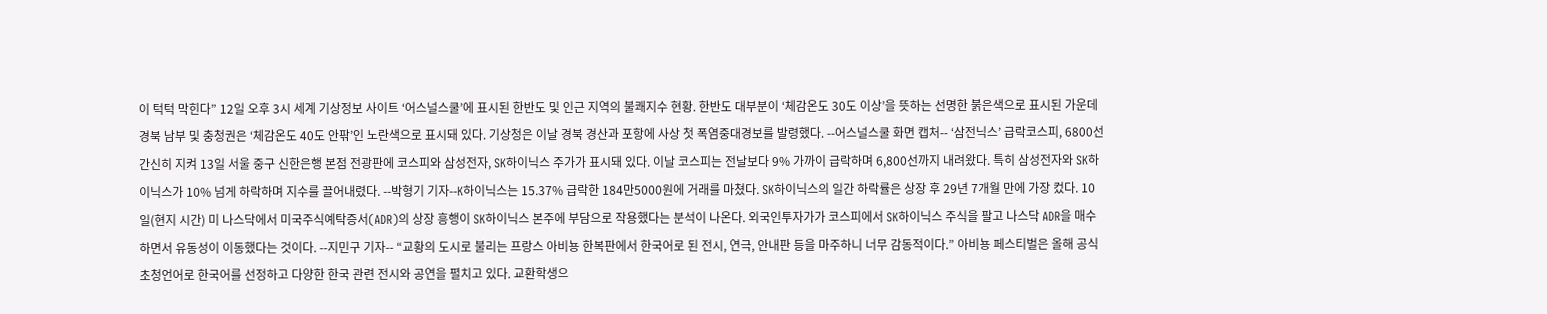이 턱턱 막힌다” 12일 오후 3시 세계 기상정보 사이트 ‘어스널스쿨’에 표시된 한반도 및 인근 지역의 불쾌지수 현황. 한반도 대부분이 ‘체감온도 30도 이상’을 뜻하는 선명한 붉은색으로 표시된 가운데 경북 남부 및 충청권은 ‘체감온도 40도 안팎’인 노란색으로 표시돼 있다. 기상청은 이날 경북 경산과 포항에 사상 첫 폭염중대경보를 발령했다. --어스널스쿨 화면 캡처-- ‘삼전닉스’ 급락코스피, 6800선 간신히 지켜 13일 서울 중구 신한은행 본점 전광판에 코스피와 삼성전자, SK하이닉스 주가가 표시돼 있다. 이날 코스피는 전날보다 9% 가까이 급락하며 6,800선까지 내려왔다. 특히 삼성전자와 SK하이닉스가 10% 넘게 하락하며 지수를 끌어내렸다. --박형기 기자--K하이닉스는 15.37% 급락한 184만5000원에 거래를 마쳤다. SK하이닉스의 일간 하락률은 상장 후 29년 7개월 만에 가장 컸다. 10일(현지 시간) 미 나스닥에서 미국주식예탁증서(ADR)의 상장 흥행이 SK하이닉스 본주에 부담으로 작용했다는 분석이 나온다. 외국인투자가가 코스피에서 SK하이닉스 주식을 팔고 나스닥 ADR을 매수하면서 유동성이 이동했다는 것이다. --지민구 기자-- “교황의 도시로 불리는 프랑스 아비뇽 한복판에서 한국어로 된 전시, 연극, 안내판 등을 마주하니 너무 감동적이다.” 아비뇽 페스티벌은 올해 공식 초청언어로 한국어를 선정하고 다양한 한국 관련 전시와 공연을 펼치고 있다. 교환학생으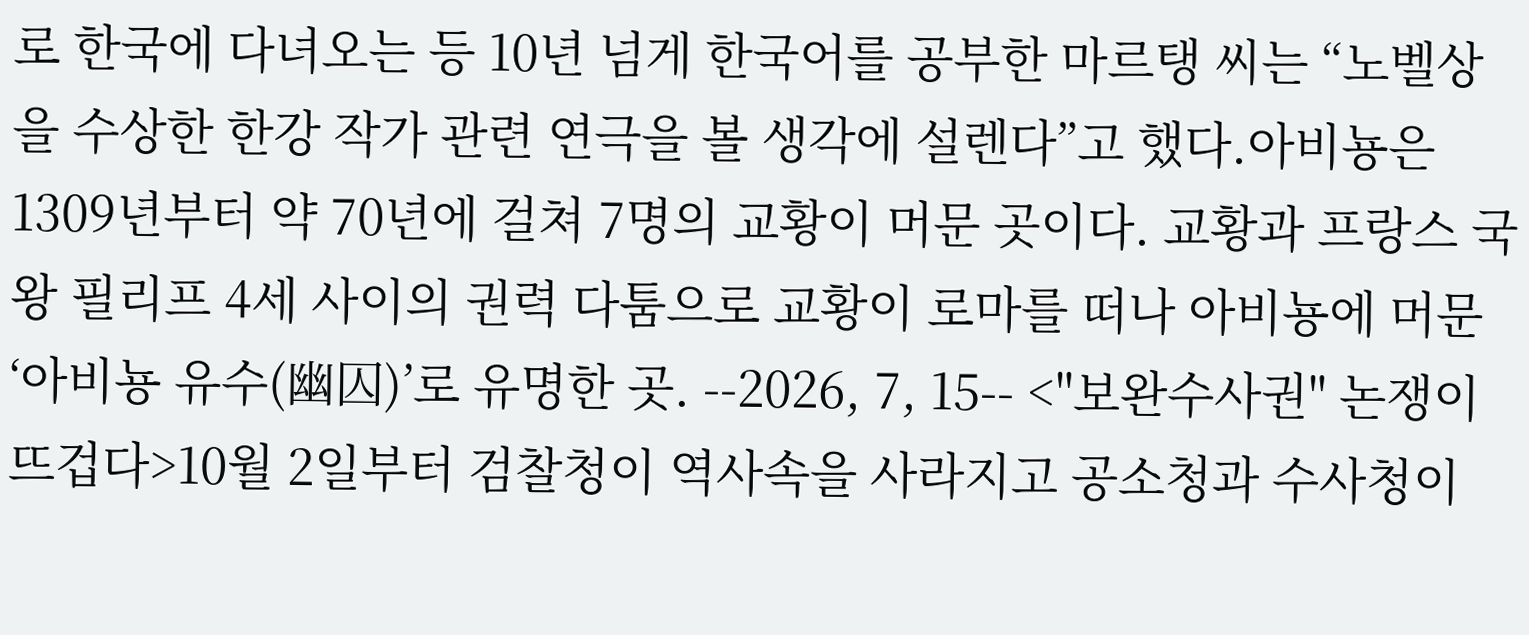로 한국에 다녀오는 등 10년 넘게 한국어를 공부한 마르탱 씨는 “노벨상을 수상한 한강 작가 관련 연극을 볼 생각에 설렌다”고 했다.아비뇽은 1309년부터 약 70년에 걸쳐 7명의 교황이 머문 곳이다. 교황과 프랑스 국왕 필리프 4세 사이의 권력 다툼으로 교황이 로마를 떠나 아비뇽에 머문 ‘아비뇽 유수(幽囚)’로 유명한 곳. --2026, 7, 15-- <"보완수사권" 논쟁이 뜨겁다>10월 2일부터 검찰청이 역사속을 사라지고 공소청과 수사청이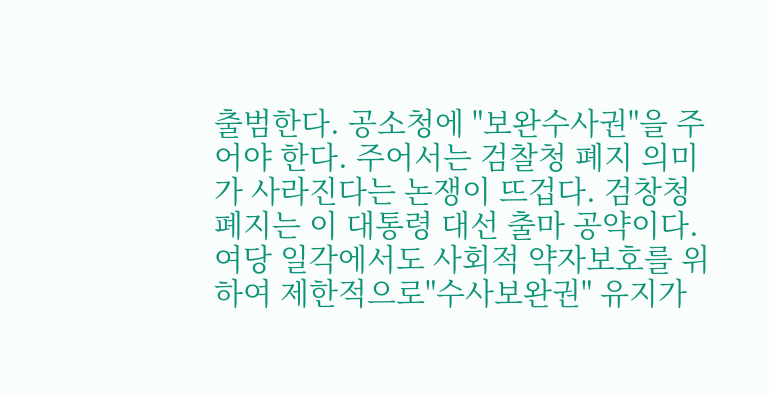출범한다. 공소청에 "보완수사권"을 주어야 한다. 주어서는 검찰청 폐지 의미가 사라진다는 논쟁이 뜨겁다. 검창청 폐지는 이 대통령 대선 출마 공약이다. 여당 일각에서도 사회적 약자보호를 위하여 제한적으로"수사보완권" 유지가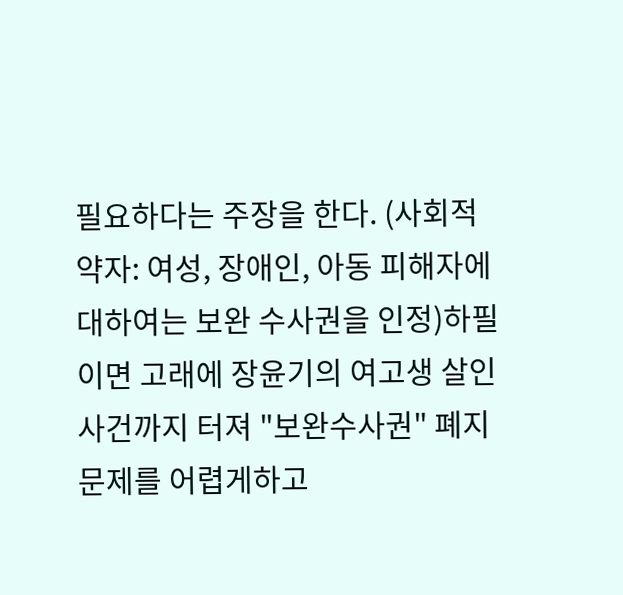필요하다는 주장을 한다. (사회적 약자: 여성, 장애인, 아동 피해자에 대하여는 보완 수사권을 인정)하필이면 고래에 장윤기의 여고생 살인사건까지 터져 "보완수사권" 폐지문제를 어렵게하고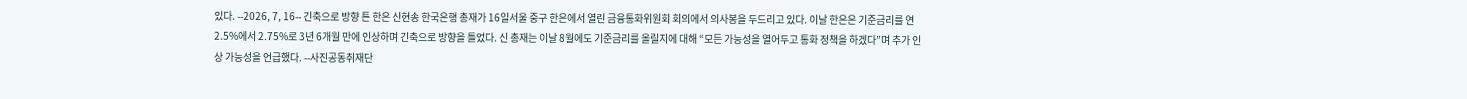있다. --2026, 7, 16-- 긴축으로 방향 튼 한은 신현송 한국은행 총재가 16일서울 중구 한은에서 열린 금융통화위원회 회의에서 의사봉을 두드리고 있다. 이날 한은은 기준금리를 연 2.5%에서 2.75%로 3년 6개월 만에 인상하며 긴축으로 방향을 틀었다. 신 총재는 이날 8월에도 기준금리를 올릴지에 대해 “모든 가능성을 열어두고 통화 정책을 하겠다”며 추가 인상 가능성을 언급했다. --사진공동취재단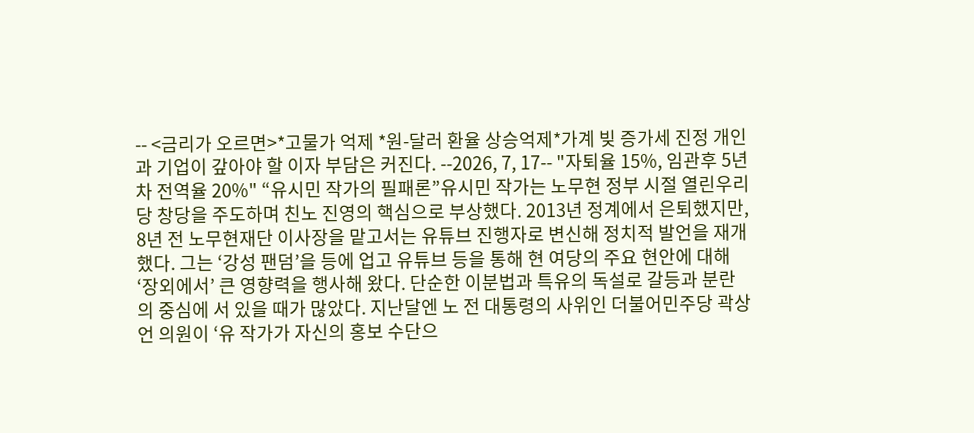-- <금리가 오르면>*고물가 억제 *원-달러 환율 상승억제*가계 빚 증가세 진정 개인과 기업이 갚아야 할 이자 부담은 커진다. --2026, 7, 17-- "자퇴율 15%, 임관후 5년차 전역율 20%" “유시민 작가의 필패론”유시민 작가는 노무현 정부 시절 열린우리당 창당을 주도하며 친노 진영의 핵심으로 부상했다. 2013년 정계에서 은퇴했지만, 8년 전 노무현재단 이사장을 맡고서는 유튜브 진행자로 변신해 정치적 발언을 재개했다. 그는 ‘강성 팬덤’을 등에 업고 유튜브 등을 통해 현 여당의 주요 현안에 대해 ‘장외에서’ 큰 영향력을 행사해 왔다. 단순한 이분법과 특유의 독설로 갈등과 분란의 중심에 서 있을 때가 많았다. 지난달엔 노 전 대통령의 사위인 더불어민주당 곽상언 의원이 ‘유 작가가 자신의 홍보 수단으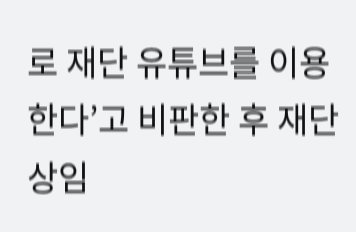로 재단 유튜브를 이용한다’고 비판한 후 재단 상임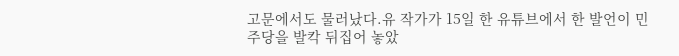고문에서도 물러났다.유 작가가 15일 한 유튜브에서 한 발언이 민주당을 발칵 뒤집어 놓았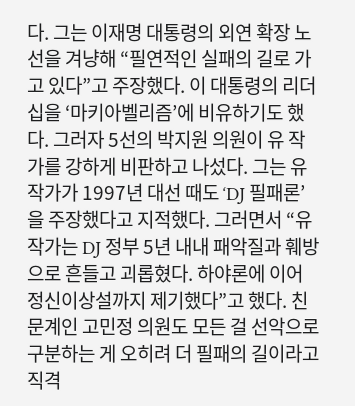다. 그는 이재명 대통령의 외연 확장 노선을 겨냥해 “필연적인 실패의 길로 가고 있다”고 주장했다. 이 대통령의 리더십을 ‘마키아벨리즘’에 비유하기도 했다. 그러자 5선의 박지원 의원이 유 작가를 강하게 비판하고 나섰다. 그는 유 작가가 1997년 대선 때도 ‘DJ 필패론’을 주장했다고 지적했다. 그러면서 “유 작가는 DJ 정부 5년 내내 패악질과 훼방으로 흔들고 괴롭혔다. 하야론에 이어 정신이상설까지 제기했다”고 했다. 친문계인 고민정 의원도 모든 걸 선악으로 구분하는 게 오히려 더 필패의 길이라고 직격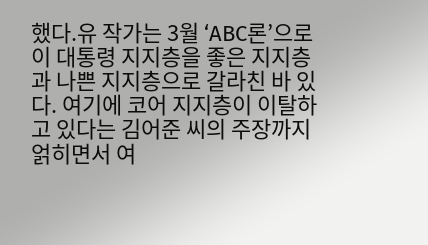했다.유 작가는 3월 ‘ABC론’으로 이 대통령 지지층을 좋은 지지층과 나쁜 지지층으로 갈라친 바 있다. 여기에 코어 지지층이 이탈하고 있다는 김어준 씨의 주장까지 얽히면서 여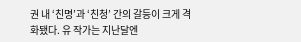권 내 ‘친명’과 ‘친청’ 간의 갈등이 크게 격화됐다. 유 작가는 지난달엔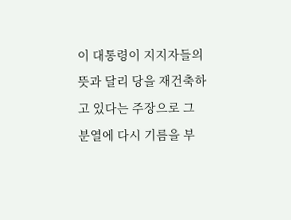이 대통령이 지지자들의 뜻과 달리 당을 재건축하고 있다는 주장으로 그 분열에 다시 기름을 부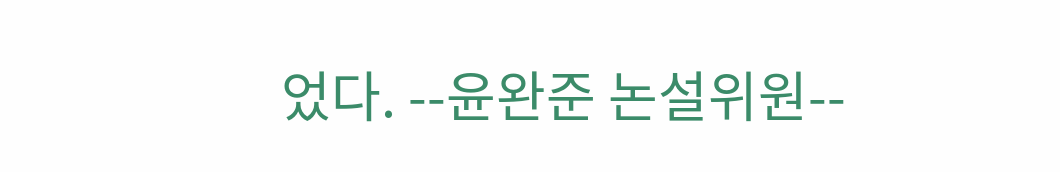었다. --윤완준 논설위원--